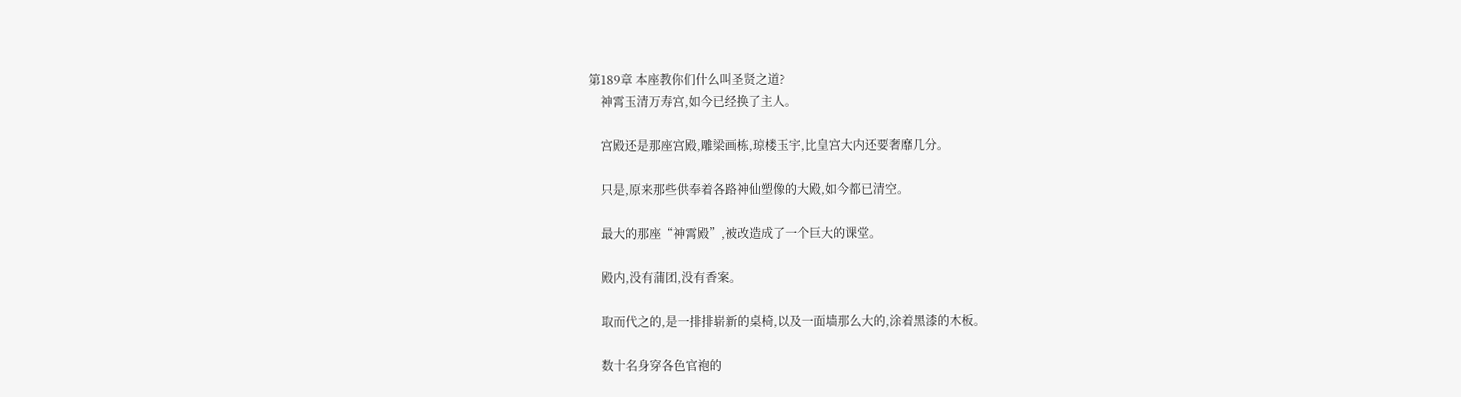第189章 本座教你们什么叫圣贤之道?
    神霄玉清万寿宫,如今已经换了主人。

    宫殿还是那座宫殿,雕梁画栋,琼楼玉宇,比皇宫大内还要奢靡几分。

    只是,原来那些供奉着各路神仙塑像的大殿,如今都已清空。

    最大的那座“神霄殿”,被改造成了一个巨大的课堂。

    殿内,没有蒲团,没有香案。

    取而代之的,是一排排崭新的桌椅,以及一面墙那么大的,涂着黑漆的木板。

    数十名身穿各色官袍的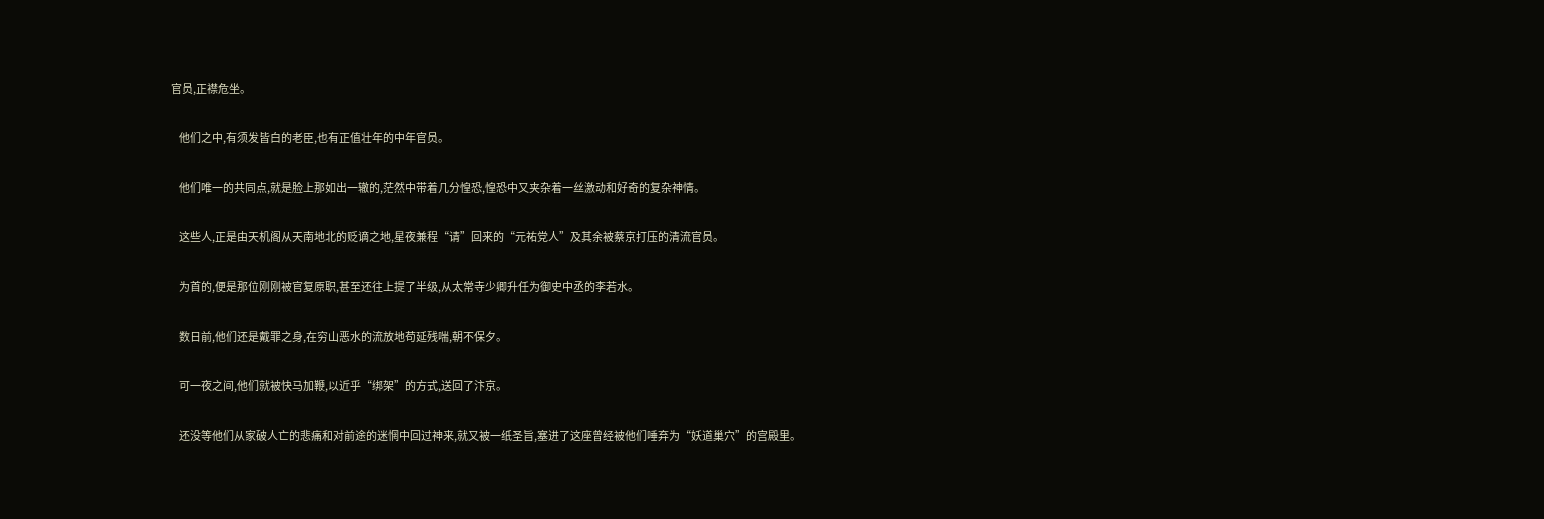官员,正襟危坐。

    他们之中,有须发皆白的老臣,也有正值壮年的中年官员。

    他们唯一的共同点,就是脸上那如出一辙的,茫然中带着几分惶恐,惶恐中又夹杂着一丝激动和好奇的复杂神情。

    这些人,正是由天机阁从天南地北的贬谪之地,星夜兼程“请”回来的“元祐党人”及其余被蔡京打压的清流官员。

    为首的,便是那位刚刚被官复原职,甚至还往上提了半级,从太常寺少卿升任为御史中丞的李若水。

    数日前,他们还是戴罪之身,在穷山恶水的流放地苟延残喘,朝不保夕。

    可一夜之间,他们就被快马加鞭,以近乎“绑架”的方式,送回了汴京。

    还没等他们从家破人亡的悲痛和对前途的迷惘中回过神来,就又被一纸圣旨,塞进了这座曾经被他们唾弃为“妖道巢穴”的宫殿里。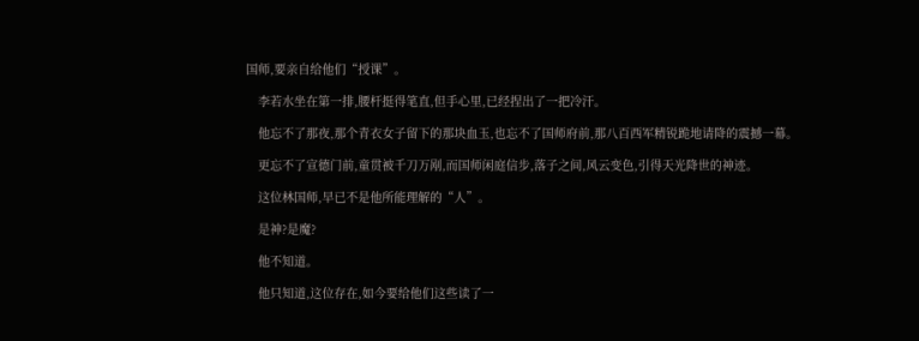国师,要亲自给他们“授课”。

    李若水坐在第一排,腰杆挺得笔直,但手心里,已经捏出了一把冷汗。

    他忘不了那夜,那个青衣女子留下的那块血玉,也忘不了国师府前,那八百西军精锐跪地请降的震撼一幕。

    更忘不了宣德门前,童贯被千刀万剐,而国师闲庭信步,落子之间,风云变色,引得天光降世的神迹。

    这位林国师,早已不是他所能理解的“人”。

    是神?是魔?

    他不知道。

    他只知道,这位存在,如今要给他们这些读了一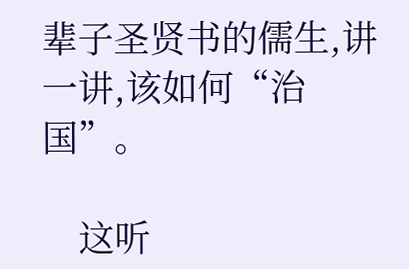辈子圣贤书的儒生,讲一讲,该如何“治国”。

    这听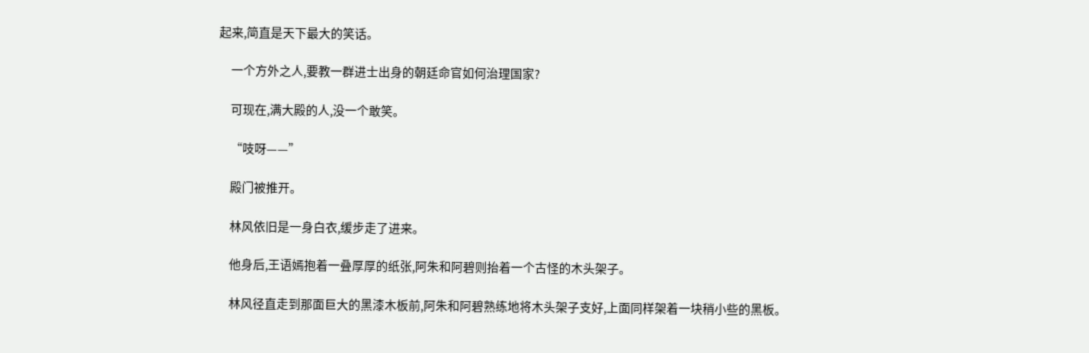起来,简直是天下最大的笑话。

    一个方外之人,要教一群进士出身的朝廷命官如何治理国家?

    可现在,满大殿的人,没一个敢笑。

    “吱呀——”

    殿门被推开。

    林风依旧是一身白衣,缓步走了进来。

    他身后,王语嫣抱着一叠厚厚的纸张,阿朱和阿碧则抬着一个古怪的木头架子。

    林风径直走到那面巨大的黑漆木板前,阿朱和阿碧熟练地将木头架子支好,上面同样架着一块稍小些的黑板。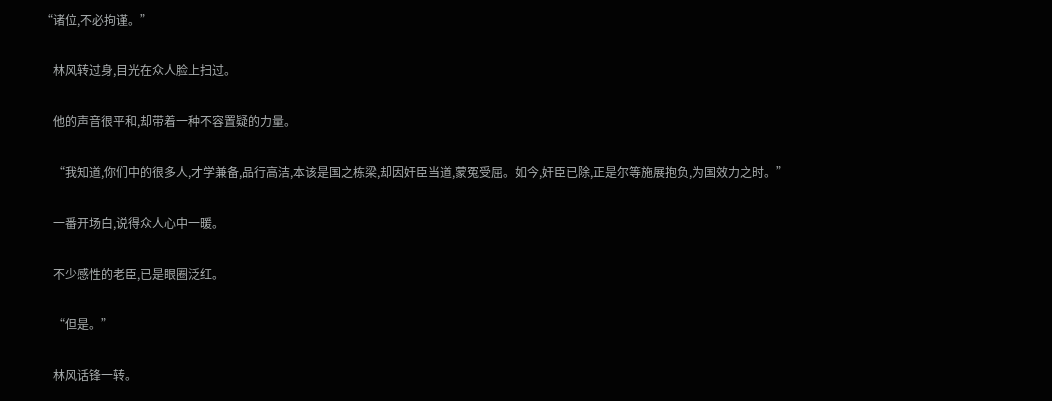“诸位,不必拘谨。”

    林风转过身,目光在众人脸上扫过。

    他的声音很平和,却带着一种不容置疑的力量。

    “我知道,你们中的很多人,才学兼备,品行高洁,本该是国之栋梁,却因奸臣当道,蒙冤受屈。如今,奸臣已除,正是尔等施展抱负,为国效力之时。”

    一番开场白,说得众人心中一暖。

    不少感性的老臣,已是眼圈泛红。

    “但是。”

    林风话锋一转。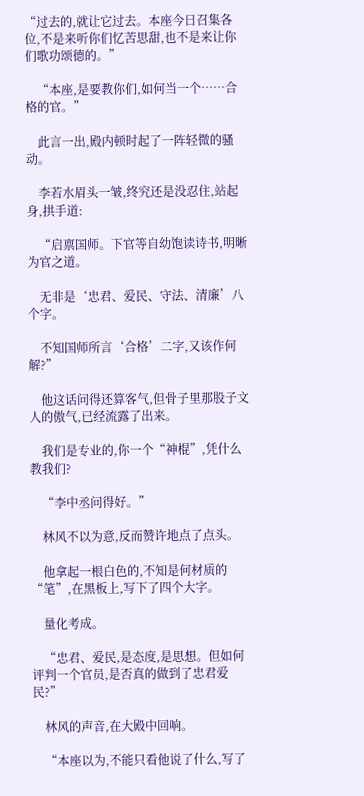“过去的,就让它过去。本座今日召集各位,不是来听你们忆苦思甜,也不是来让你们歌功颂德的。”

    “本座,是要教你们,如何当一个……合格的官。”

    此言一出,殿内顿时起了一阵轻微的骚动。

    李若水眉头一皱,终究还是没忍住,站起身,拱手道:

    “启禀国师。下官等自幼饱读诗书,明晰为官之道。

    无非是‘忠君、爱民、守法、清廉’八个字。

    不知国师所言‘合格’二字,又该作何解?”

    他这话问得还算客气,但骨子里那股子文人的傲气,已经流露了出来。

    我们是专业的,你一个“神棍”,凭什么教我们?

    “李中丞问得好。”

    林风不以为意,反而赞许地点了点头。

    他拿起一根白色的,不知是何材质的“笔”,在黑板上,写下了四个大字。

    量化考成。

    “忠君、爱民,是态度,是思想。但如何评判一个官员,是否真的做到了忠君爱民?”

    林风的声音,在大殿中回响。

    “本座以为,不能只看他说了什么,写了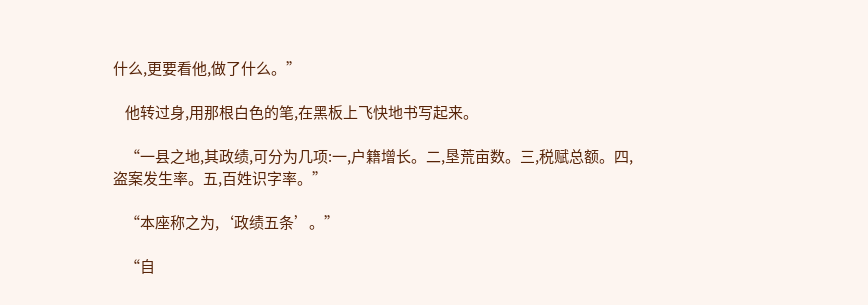什么,更要看他,做了什么。”

    他转过身,用那根白色的笔,在黑板上飞快地书写起来。

    “一县之地,其政绩,可分为几项:一,户籍增长。二,垦荒亩数。三,税赋总额。四,盗案发生率。五,百姓识字率。”

    “本座称之为,‘政绩五条’。”

    “自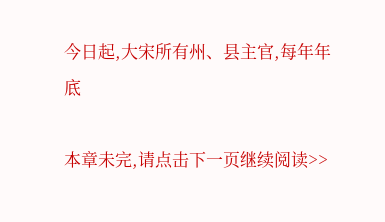今日起,大宋所有州、县主官,每年年底

本章未完,请点击下一页继续阅读>>